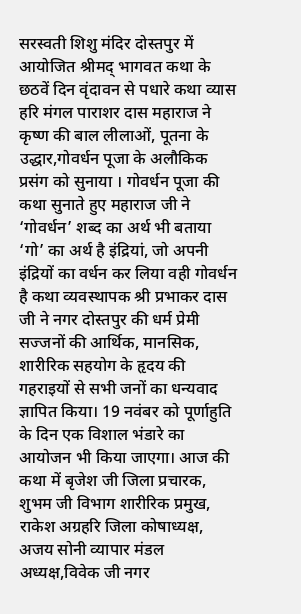सरस्वती शिशु मंदिर दोस्तपुर में आयोजित श्रीमद् भागवत कथा के छठवें दिन वृंदावन से पधारे कथा व्यास हरि मंगल पाराशर दास महाराज ने कृष्ण की बाल लीलाओं, पूतना के उद्धार,गोवर्धन पूजा के अलौकिक प्रसंग को सुनाया । गोवर्धन पूजा की कथा सुनाते हुए महाराज जी ने ‘गोवर्धन’ शब्द का अर्थ भी बताया ‘गो’ का अर्थ है इंद्रियां, जो अपनी इंद्रियों का वर्धन कर लिया वही गोवर्धन है कथा व्यवस्थापक श्री प्रभाकर दास जी ने नगर दोस्तपुर की धर्म प्रेमी सज्जनों की आर्थिक, मानसिक, शारीरिक सहयोग के हृदय की गहराइयों से सभी जनों का धन्यवाद ज्ञापित किया। 19 नवंबर को पूर्णाहुति के दिन एक विशाल भंडारे का आयोजन भी किया जाएगा। आज की कथा में बृजेश जी जिला प्रचारक, शुभम जी विभाग शारीरिक प्रमुख, राकेश अग्रहरि जिला कोषाध्यक्ष, अजय सोनी व्यापार मंडल अध्यक्ष,विवेक जी नगर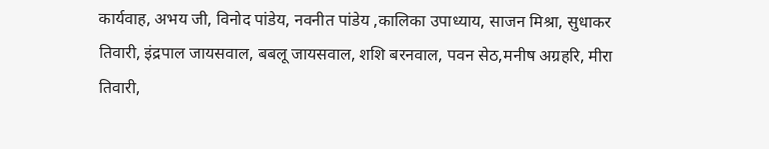कार्यवाह, अभय जी, विनोद पांडेय, नवनीत पांडेय ,कालिका उपाध्याय, साजन मिश्रा, सुधाकर तिवारी, इंद्रपाल जायसवाल, बबलू जायसवाल, शशि बरनवाल, पवन सेठ,मनीष अग्रहरि, मीरा तिवारी,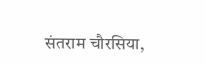संतराम चौरसिया,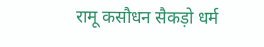रामू कसौधन सैकड़ो धर्म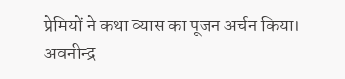प्रेमियों ने कथा व्यास का पूजन अर्चन किया।
अवनीन्द्र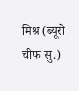मिश्र (ब्यूरो चीफ सु.)